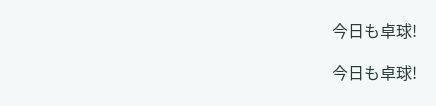今日も卓球!

今日も卓球!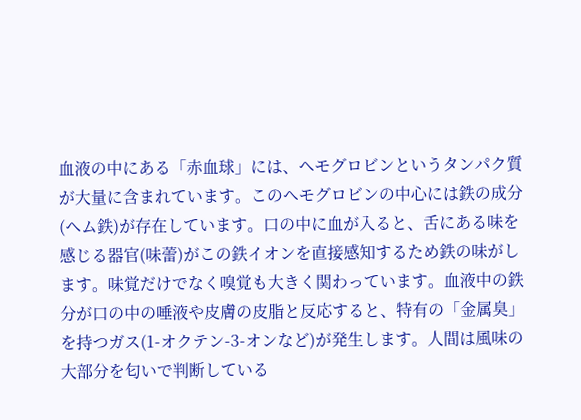血液の中にある「赤血球」には、ヘモグロビンというタンパク質が大量に含まれています。このヘモグロビンの中心には鉄の成分(ヘム鉄)が存在しています。口の中に血が入ると、舌にある味を感じる器官(味蕾)がこの鉄イオンを直接感知するため鉄の味がします。味覚だけでなく嗅覚も大きく関わっています。血液中の鉄分が口の中の唾液や皮膚の皮脂と反応すると、特有の「金属臭」を持つガス(1-オクテン-3-オンなど)が発生します。人間は風味の大部分を匂いで判断している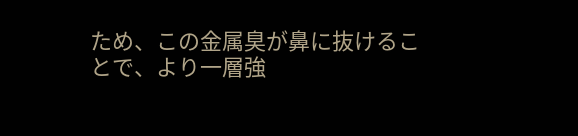ため、この金属臭が鼻に抜けることで、より一層強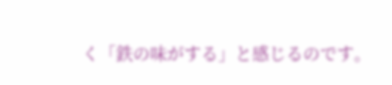く「鉄の味がする」と感じるのです。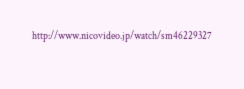http://www.nicovideo.jp/watch/sm46229327